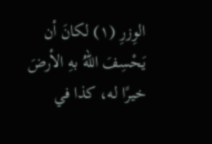الوِزرِ (١) لكانَ أن يَحْسِفَ اللهُ بهِ الأرضَ خيرًا له، كذا في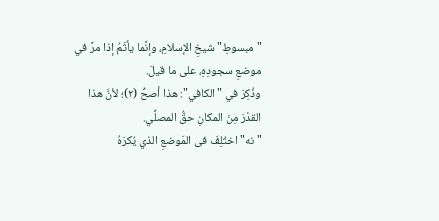"مبسوطِ" شيخِ الإسلامِ، وإنَّما يأثَمُ إذا مرَّ في موضعِ سجودِهِ، على ما قيلَ.
وذُكِرَ في "الكافي": هذا أصحُّ (٢)؛ لأنَّ هذا القدْرَ مِنَ المكانِ حقُّ المصلِّي.
"نه" اختُلِفَ فى المَوضعِ الذي يُكرَهُ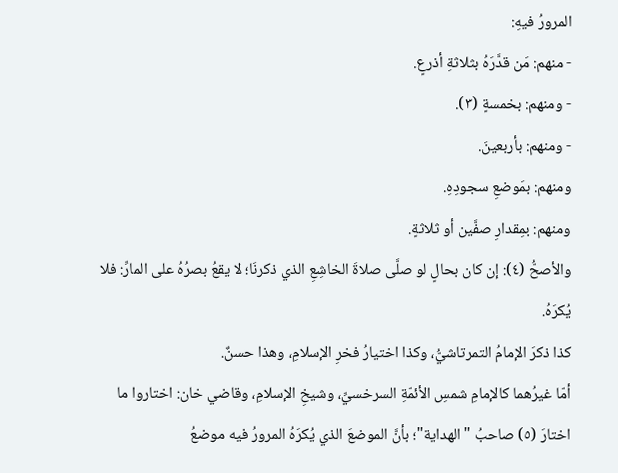المرورُ فيهِ:
- منهم: مَن قدَّرَهُ بثلاثةِ أذرعٍ.
- ومنهم: بخمسةٍ (٣).
- ومنهم: بأربعينَ.
ومنهم: بمَوضعِ سجودِهِ.
ومنهم: بمِقدارِ صفَّين أو ثلاثةٍ.
والأصحُّ (٤): إن كان بحالٍ لو صلَّى صلاةَ الخاشِعِ الذي ذكرنَا؛ لا يقعُ بصرُهُ على المارِّ: فلا يُكرَهُ.
كذا ذكرَ الإمامُ التمرتاشيُّ، وكذا اختيارُ فخرِ الإسلامِ، وهذا حسنٌ.
أمّا غيرُهما كالإمامِ شمسِ الأئمّةِ السرخسيِّ، وشيخِ الإسلامِ، وقاضي خان: اختاروا ما اختارَ (٥) صاحبُ "الهداية"؛ بأنَّ الموضعَ الذي يُكرَهُ المرورُ فيه موضعُ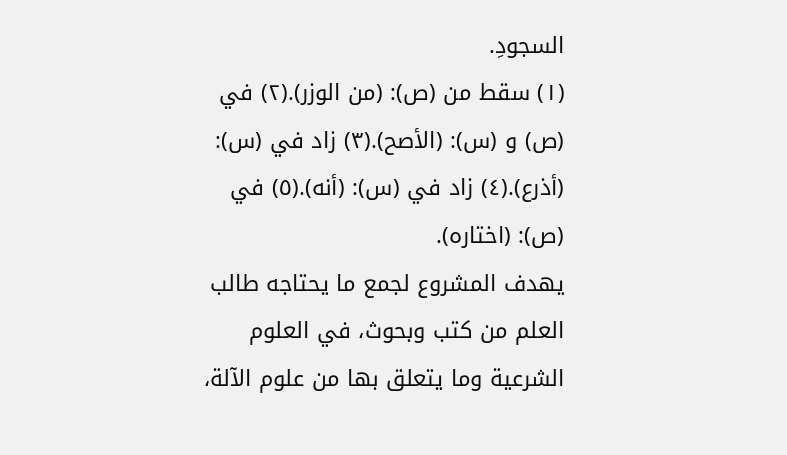السجودِ.
(١) سقط من (ص): (من الوزر).(٢) في (ص) و (س): (الأصح).(٣) زاد في (س): (أذرع).(٤) زاد في (س): (أنه).(٥) في (ص): (اختاره).
يهدف المشروع لجمع ما يحتاجه طالب العلم من كتب وبحوث، في العلوم الشرعية وما يتعلق بها من علوم الآلة،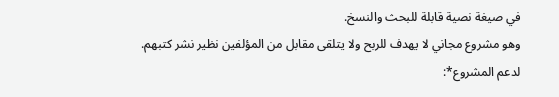في صيغة نصية قابلة للبحث والنسخ.
وهو مشروع مجاني لا يهدف للربح ولا يتلقى مقابل من المؤلفين نظير نشر كتبهم.
لدعم المشروع*: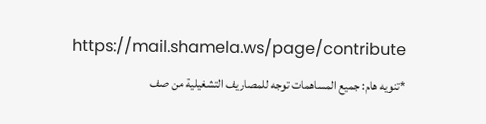https://mail.shamela.ws/page/contribute
*تنويه هام: جميع المساهمات توجه للمصاريف التشغيلية من صف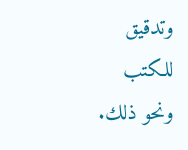وتدقيق للكتب ونحو ذلك.